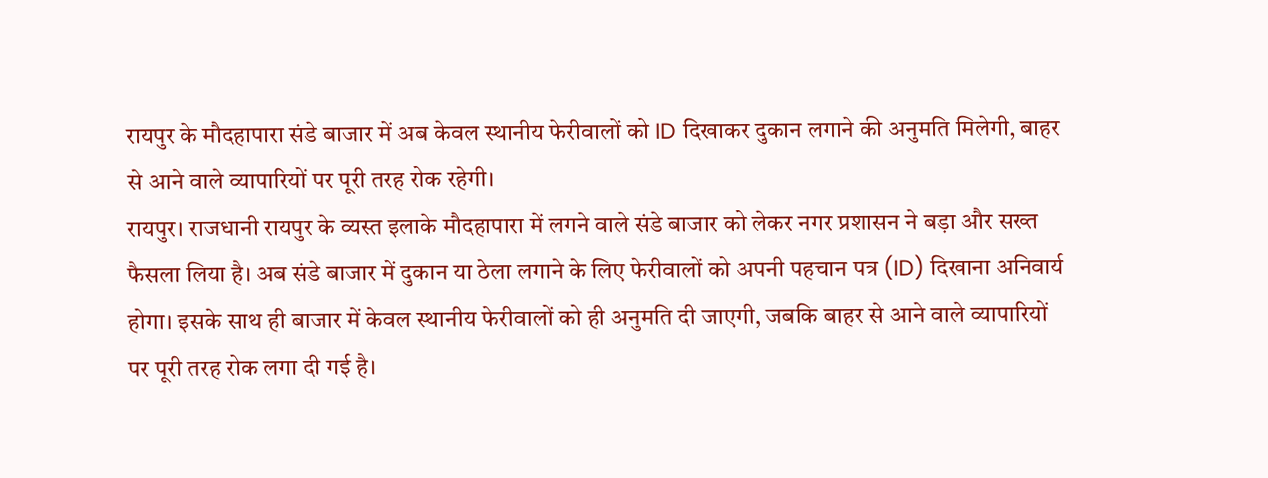रायपुर के मौदहापारा संडे बाजार में अब केवल स्थानीय फेरीवालों को ID दिखाकर दुकान लगाने की अनुमति मिलेगी, बाहर से आने वाले व्यापारियों पर पूरी तरह रोक रहेगी।
रायपुर। राजधानी रायपुर के व्यस्त इलाके मौदहापारा में लगने वाले संडे बाजार को लेकर नगर प्रशासन ने बड़ा और सख्त फैसला लिया है। अब संडे बाजार में दुकान या ठेला लगाने के लिए फेरीवालों को अपनी पहचान पत्र (ID) दिखाना अनिवार्य होगा। इसके साथ ही बाजार में केवल स्थानीय फेरीवालों को ही अनुमति दी जाएगी, जबकि बाहर से आने वाले व्यापारियों पर पूरी तरह रोक लगा दी गई है।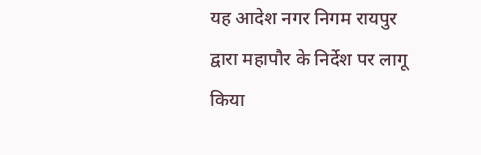यह आदेश नगर निगम रायपुर द्वारा महापौर के निर्देश पर लागू किया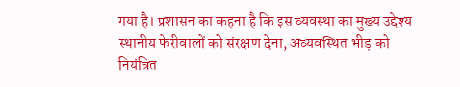गया है। प्रशासन का कहना है कि इस व्यवस्था का मुख्य उद्देश्य स्थानीय फेरीवालों को संरक्षण देना, अव्यवस्थित भीड़ को नियंत्रित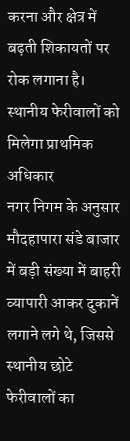करना और क्षेत्र में बढ़ती शिकायतों पर रोक लगाना है।
स्थानीय फेरीवालों को मिलेगा प्राथमिक अधिकार
नगर निगम के अनुसार मौदहापारा संडे बाजार में बड़ी संख्या में बाहरी व्यापारी आकर दुकानें लगाने लगे थे, जिससे स्थानीय छोटे फेरीवालों का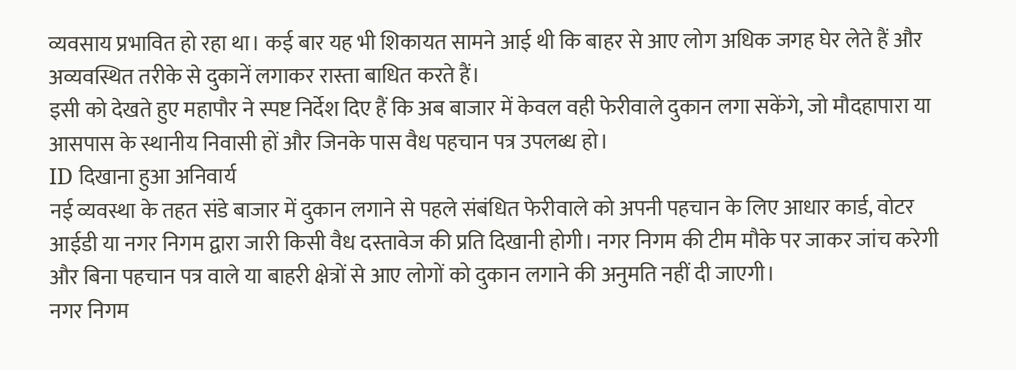व्यवसाय प्रभावित हो रहा था। कई बार यह भी शिकायत सामने आई थी कि बाहर से आए लोग अधिक जगह घेर लेते हैं और अव्यवस्थित तरीके से दुकानें लगाकर रास्ता बाधित करते हैं।
इसी को देखते हुए महापौर ने स्पष्ट निर्देश दिए हैं कि अब बाजार में केवल वही फेरीवाले दुकान लगा सकेंगे, जो मौदहापारा या आसपास के स्थानीय निवासी हों और जिनके पास वैध पहचान पत्र उपलब्ध हो।
ID दिखाना हुआ अनिवार्य
नई व्यवस्था के तहत संडे बाजार में दुकान लगाने से पहले संबंधित फेरीवाले को अपनी पहचान के लिए आधार कार्ड, वोटर आईडी या नगर निगम द्वारा जारी किसी वैध दस्तावेज की प्रति दिखानी होगी। नगर निगम की टीम मौके पर जाकर जांच करेगी और बिना पहचान पत्र वाले या बाहरी क्षेत्रों से आए लोगों को दुकान लगाने की अनुमति नहीं दी जाएगी।
नगर निगम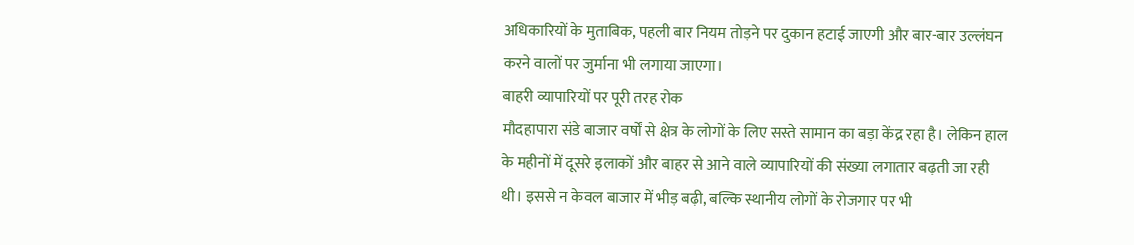अधिकारियों के मुताबिक, पहली बार नियम तोड़ने पर दुकान हटाई जाएगी और बार-बार उल्लंघन करने वालों पर जुर्माना भी लगाया जाएगा।
बाहरी व्यापारियों पर पूरी तरह रोक
मौदहापारा संडे बाजार वर्षों से क्षेत्र के लोगों के लिए सस्ते सामान का बड़ा केंद्र रहा है। लेकिन हाल के महीनों में दूसरे इलाकों और बाहर से आने वाले व्यापारियों की संख्या लगातार बढ़ती जा रही थी। इससे न केवल बाजार में भीड़ बढ़ी, बल्कि स्थानीय लोगों के रोजगार पर भी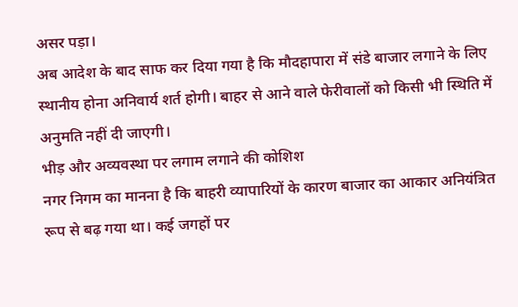असर पड़ा।
अब आदेश के बाद साफ कर दिया गया है कि मौदहापारा में संडे बाजार लगाने के लिए स्थानीय होना अनिवार्य शर्त होगी। बाहर से आने वाले फेरीवालों को किसी भी स्थिति में अनुमति नहीं दी जाएगी।
भीड़ और अव्यवस्था पर लगाम लगाने की कोशिश
नगर निगम का मानना है कि बाहरी व्यापारियों के कारण बाजार का आकार अनियंत्रित रूप से बढ़ गया था। कई जगहों पर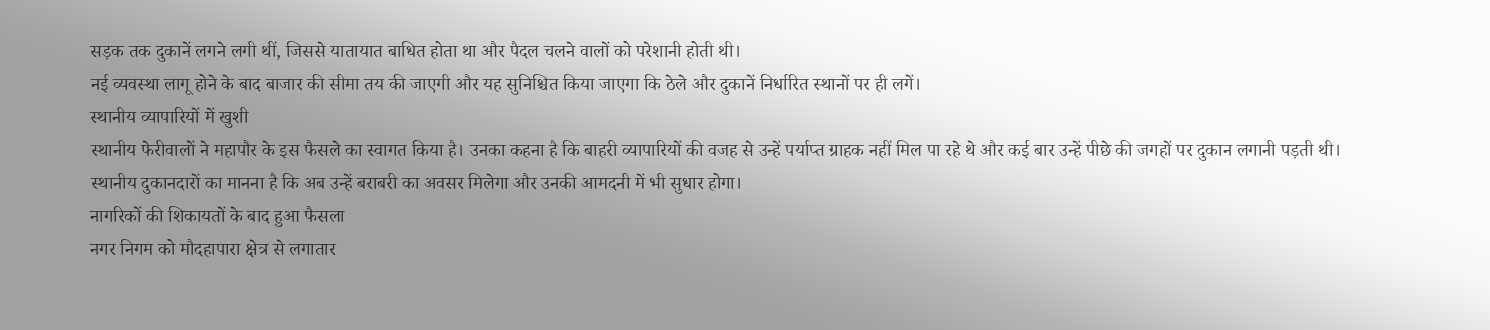सड़क तक दुकानें लगने लगी थीं, जिससे यातायात बाधित होता था और पैदल चलने वालों को परेशानी होती थी।
नई व्यवस्था लागू होने के बाद बाजार की सीमा तय की जाएगी और यह सुनिश्चित किया जाएगा कि ठेले और दुकानें निर्धारित स्थानों पर ही लगें।
स्थानीय व्यापारियों में खुशी
स्थानीय फेरीवालों ने महापौर के इस फैसले का स्वागत किया है। उनका कहना है कि बाहरी व्यापारियों की वजह से उन्हें पर्याप्त ग्राहक नहीं मिल पा रहे थे और कई बार उन्हें पीछे की जगहों पर दुकान लगानी पड़ती थी।
स्थानीय दुकानदारों का मानना है कि अब उन्हें बराबरी का अवसर मिलेगा और उनकी आमदनी में भी सुधार होगा।
नागरिकों की शिकायतों के बाद हुआ फैसला
नगर निगम को मौदहापारा क्षेत्र से लगातार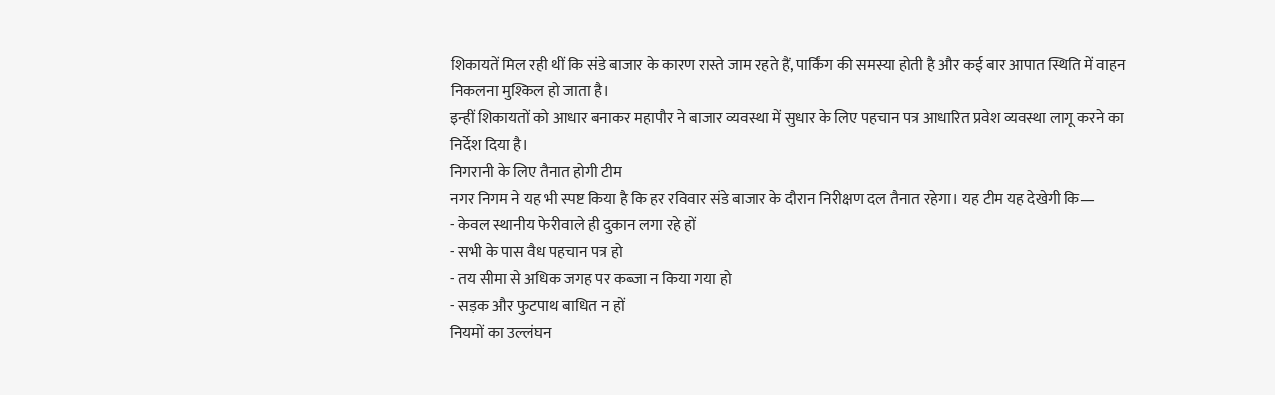शिकायतें मिल रही थीं कि संडे बाजार के कारण रास्ते जाम रहते हैं, पार्किंग की समस्या होती है और कई बार आपात स्थिति में वाहन निकलना मुश्किल हो जाता है।
इन्हीं शिकायतों को आधार बनाकर महापौर ने बाजार व्यवस्था में सुधार के लिए पहचान पत्र आधारित प्रवेश व्यवस्था लागू करने का निर्देश दिया है।
निगरानी के लिए तैनात होगी टीम
नगर निगम ने यह भी स्पष्ट किया है कि हर रविवार संडे बाजार के दौरान निरीक्षण दल तैनात रहेगा। यह टीम यह देखेगी कि—
- केवल स्थानीय फेरीवाले ही दुकान लगा रहे हों
- सभी के पास वैध पहचान पत्र हो
- तय सीमा से अधिक जगह पर कब्जा न किया गया हो
- सड़क और फुटपाथ बाधित न हों
नियमों का उल्लंघन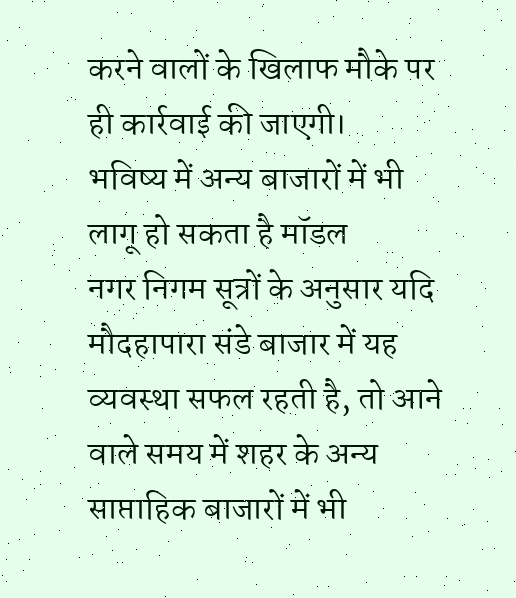करने वालों के खिलाफ मौके पर ही कार्रवाई की जाएगी।
भविष्य में अन्य बाजारों में भी लागू हो सकता है मॉडल
नगर निगम सूत्रों के अनुसार यदि मौदहापारा संडे बाजार में यह व्यवस्था सफल रहती है, तो आने वाले समय में शहर के अन्य साप्ताहिक बाजारों में भी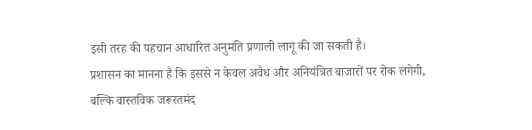इसी तरह की पहचान आधारित अनुमति प्रणाली लागू की जा सकती है।
प्रशासन का मानना है कि इससे न केवल अवैध और अनियंत्रित बाजारों पर रोक लगेगी, बल्कि वास्तविक जरूरतमंद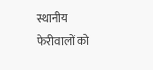स्थानीय फेरीवालों को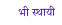भी स्थायी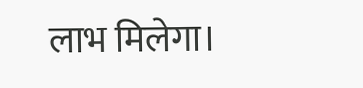लाभ मिलेगा।